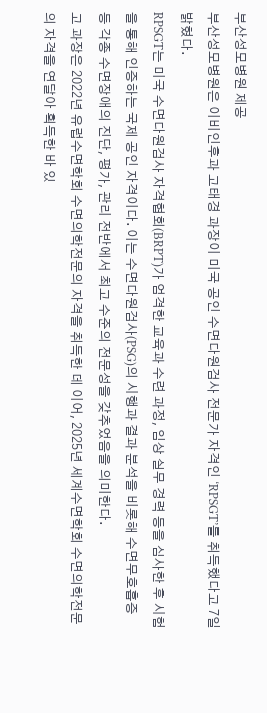부산성모병원 제공
부산성모병원은 이비인후과 고태경 과장이 미국 공인 수면다원검사 전문가 자격인 ‘RPSGT’를 취득했다고 7일 밝혔다.
RPSGT는 미국 수면다원검사 자격협회(BRPT)가 엄격한 교육과 수련 과정, 임상 실무 경력 등을 심사한 후 시험을 통해 인증하는 국제 공인 자격이다. 이는 수면다원검사(PSG)의 시행과 결과 분석을 비롯해 수면무호흡증 등 각종 수면장애의 진단, 평가, 관리 전반에서 최고 수준의 전문성을 갖추었음을 의미한다.
고 과장은 2022년 유럽수면학회 수면의학전문의 자격을 취득한 데 이어, 2025년 세계수면학회 수면의학전문의 자격을 연달아 획득한 바 있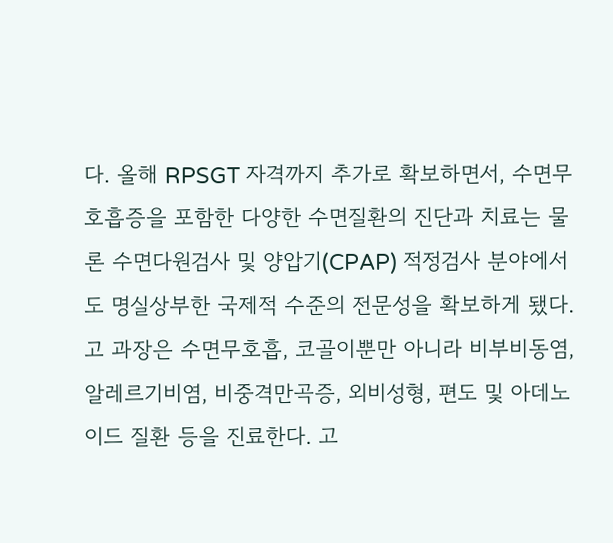다. 올해 RPSGT 자격까지 추가로 확보하면서, 수면무호흡증을 포함한 다양한 수면질환의 진단과 치료는 물론 수면다원검사 및 양압기(CPAP) 적정검사 분야에서도 명실상부한 국제적 수준의 전문성을 확보하게 됐다.
고 과장은 수면무호흡, 코골이뿐만 아니라 비부비동염, 알레르기비염, 비중격만곡증, 외비성형, 편도 및 아데노이드 질환 등을 진료한다. 고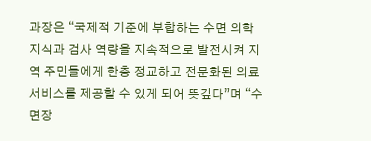과장은 “국제적 기준에 부합하는 수면 의학 지식과 검사 역량을 지속적으로 발전시켜 지역 주민들에게 한층 정교하고 전문화된 의료 서비스를 제공할 수 있게 되어 뜻깊다”며 “수면장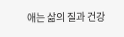애는 삶의 질과 건강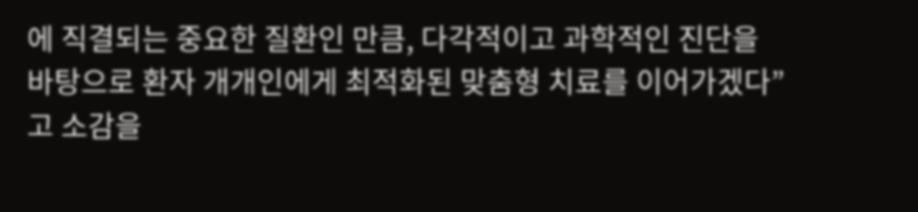에 직결되는 중요한 질환인 만큼, 다각적이고 과학적인 진단을 바탕으로 환자 개개인에게 최적화된 맞춤형 치료를 이어가겠다”고 소감을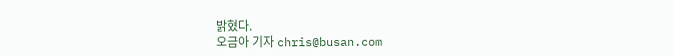밝혔다.
오금아 기자 chris@busan.com